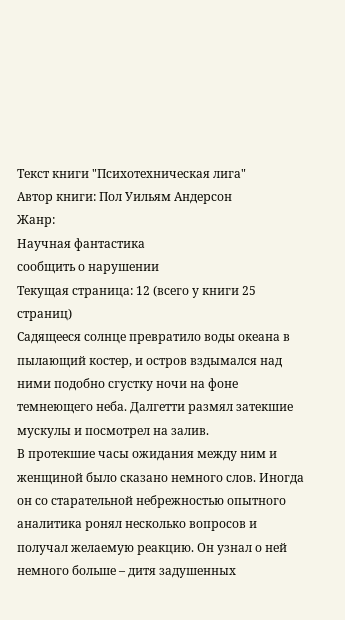Текст книги "Психотехническая лига"
Автор книги: Пол Уильям Андерсон
Жанр:
Научная фантастика
сообщить о нарушении
Текущая страница: 12 (всего у книги 25 страниц)
Садящееся солнце превратило воды океана в пылающий костер, и остров вздымался над ними подобно сгустку ночи на фоне темнеющего неба. Далгетти размял затекшие мускулы и посмотрел на залив.
В протекшие часы ожидания между ним и женщиной было сказано немного слов. Иногда он со старательной небрежностью опытного аналитика ронял несколько вопросов и получал желаемую реакцию. Он узнал о ней немного больше – дитя задушенных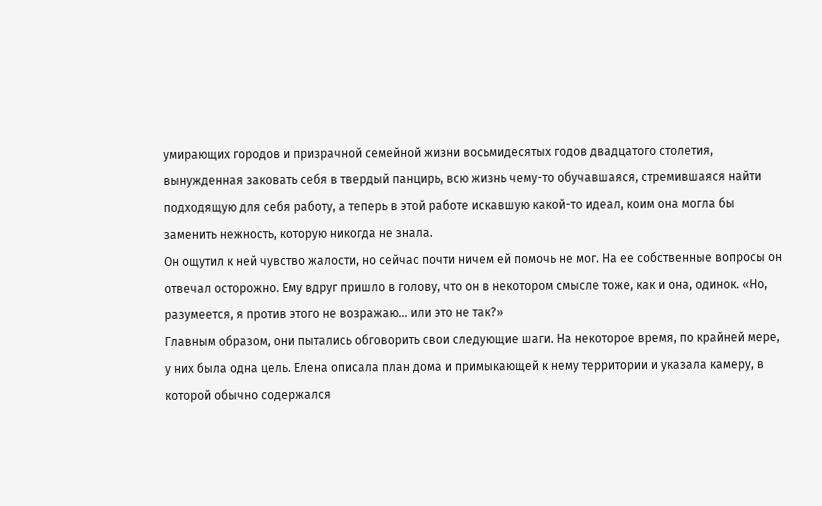умирающих городов и призрачной семейной жизни восьмидесятых годов двадцатого столетия, вынужденная заковать себя в твердый панцирь, всю жизнь чему-то обучавшаяся, стремившаяся найти подходящую для себя работу, а теперь в этой работе искавшую какой-то идеал, коим она могла бы заменить нежность, которую никогда не знала.
Он ощутил к ней чувство жалости, но сейчас почти ничем ей помочь не мог. На ее собственные вопросы он отвечал осторожно. Ему вдруг пришло в голову, что он в некотором смысле тоже, как и она, одинок. «Но, разумеется, я против этого не возражаю… или это не так?»
Главным образом, они пытались обговорить свои следующие шаги. На некоторое время, по крайней мере, у них была одна цель. Елена описала план дома и примыкающей к нему территории и указала камеру, в которой обычно содержался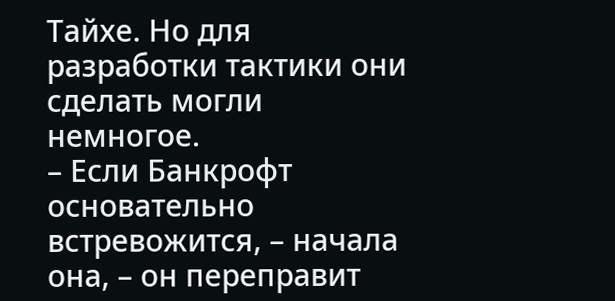Тайхе. Но для разработки тактики они сделать могли немногое.
– Если Банкрофт основательно встревожится, – начала она, – он переправит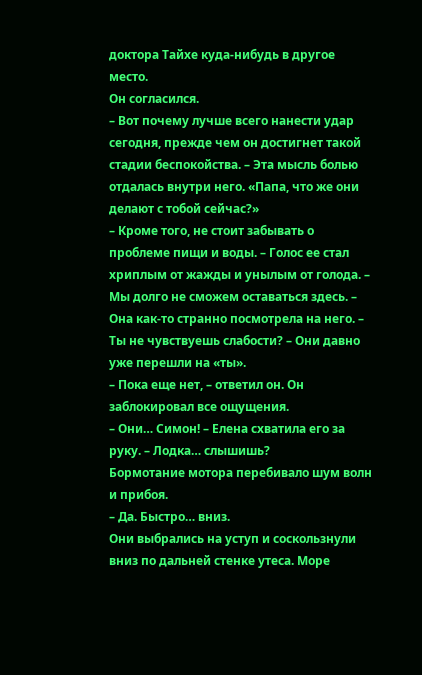доктора Тайхе куда-нибудь в другое место.
Он согласился.
– Вот почему лучше всего нанести удар сегодня, прежде чем он достигнет такой стадии беспокойства. – Эта мысль болью отдалась внутри него. «Папа, что же они делают с тобой сейчас?»
– Кроме того, не стоит забывать о проблеме пищи и воды. – Голос ее стал хриплым от жажды и унылым от голода. – Мы долго не сможем оставаться здесь. – Она как-то странно посмотрела на него. – Ты не чувствуешь слабости? – Они давно уже перешли на «ты».
– Пока еще нет, – ответил он. Он заблокировал все ощущения.
– Они… Симон! – Елена схватила его за руку. – Лодка… слышишь?
Бормотание мотора перебивало шум волн и прибоя.
– Да. Быстро… вниз.
Они выбрались на уступ и соскользнули вниз по дальней стенке утеса. Море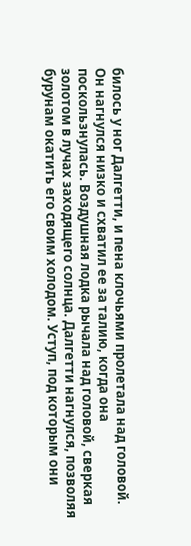билось у ног Далгетти, и пена клочьями пролетала над головой. Он нагнулся низко и схватил ее за талию, когда она поскользнулась. Воздушная лодка рычала над головой, сверкая золотом в лучах заходящего солнца. Далгетти нагнулся, позволяя бурунам окатить его своим холодом. Уступ, под которым они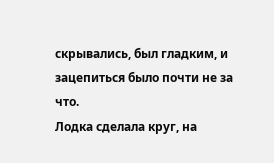скрывались, был гладким, и зацепиться было почти не за что.
Лодка сделала круг, на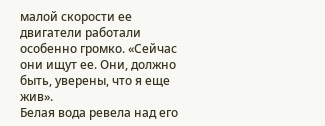малой скорости ее двигатели работали особенно громко. «Сейчас они ищут ее. Они, должно быть, уверены, что я еще жив».
Белая вода ревела над его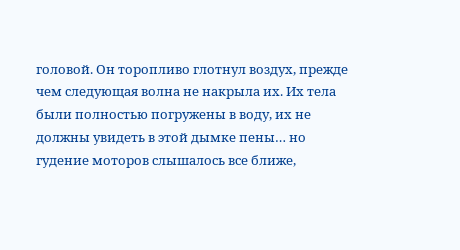головой. Он торопливо глотнул воздух, прежде чем следующая волна не накрыла их. Их тела были полностью погружены в воду, их не должны увидеть в этой дымке пены… но гудение моторов слышалось все ближе,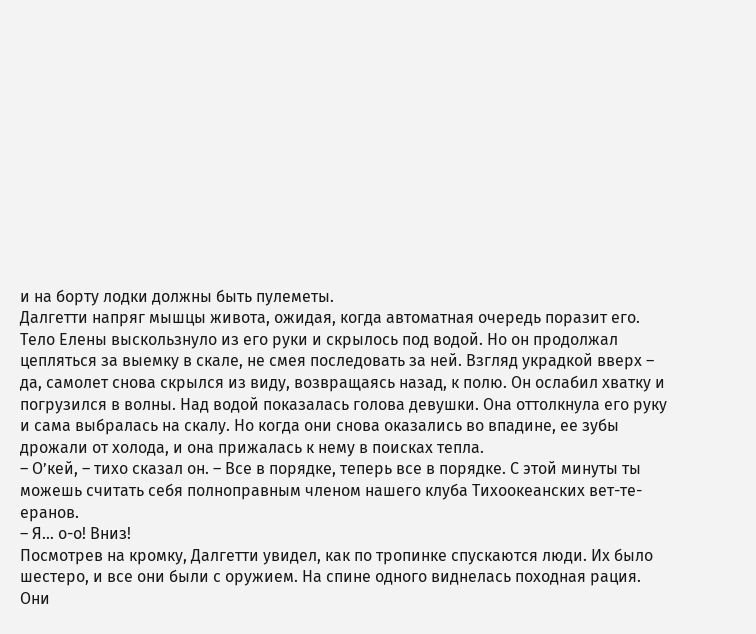и на борту лодки должны быть пулеметы.
Далгетти напряг мышцы живота, ожидая, когда автоматная очередь поразит его.
Тело Елены выскользнуло из его руки и скрылось под водой. Но он продолжал цепляться за выемку в скале, не смея последовать за ней. Взгляд украдкой вверх – да, самолет снова скрылся из виду, возвращаясь назад, к полю. Он ослабил хватку и погрузился в волны. Над водой показалась голова девушки. Она оттолкнула его руку и сама выбралась на скалу. Но когда они снова оказались во впадине, ее зубы дрожали от холода, и она прижалась к нему в поисках тепла.
– О’кей, – тихо сказал он. – Все в порядке, теперь все в порядке. С этой минуты ты можешь считать себя полноправным членом нашего клуба Тихоокеанских вет-те-еранов.
– Я… о-о! Вниз!
Посмотрев на кромку, Далгетти увидел, как по тропинке спускаются люди. Их было шестеро, и все они были с оружием. На спине одного виднелась походная рация. Они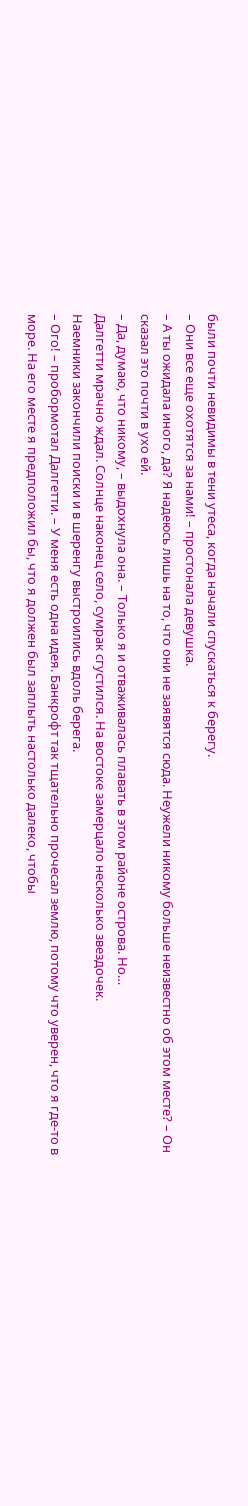были почти невидимы в тени утеса, когда начали спускаться к берегу.
– Они все еще охотятся за нами! – простонала девушка.
– А ты ожидала иного, да? Я надеюсь лишь на то, что они не заявятся сюда. Неужели никому больше неизвестно об этом месте? – Он сказал это почти в ухо ей.
– Да, думаю, что никому, – выдохнула она. – Только я и отваживалась плавать в этом районе острова. Но…
Далгетти мрачно ждал. Солнце наконец село, сумрак сгустился. На востоке замерцало несколько звездочек.
Наемники закончили поиски и в шеренгу выстроились вдоль берега.
– Ого! – пробормотал Далгетти. – У меня есть одна идея. Банкрофт так тщательно прочесал землю, потому что уверен, что я где-то в море. На его месте я предположил бы, что я должен был заплыть настолько далеко, чтобы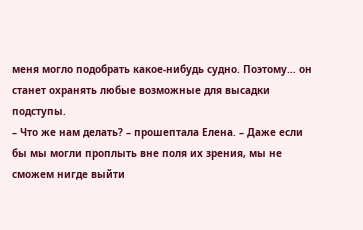меня могло подобрать какое-нибудь судно. Поэтому… он станет охранять любые возможные для высадки подступы.
– Что же нам делать? – прошептала Елена. – Даже если бы мы могли проплыть вне поля их зрения, мы не сможем нигде выйти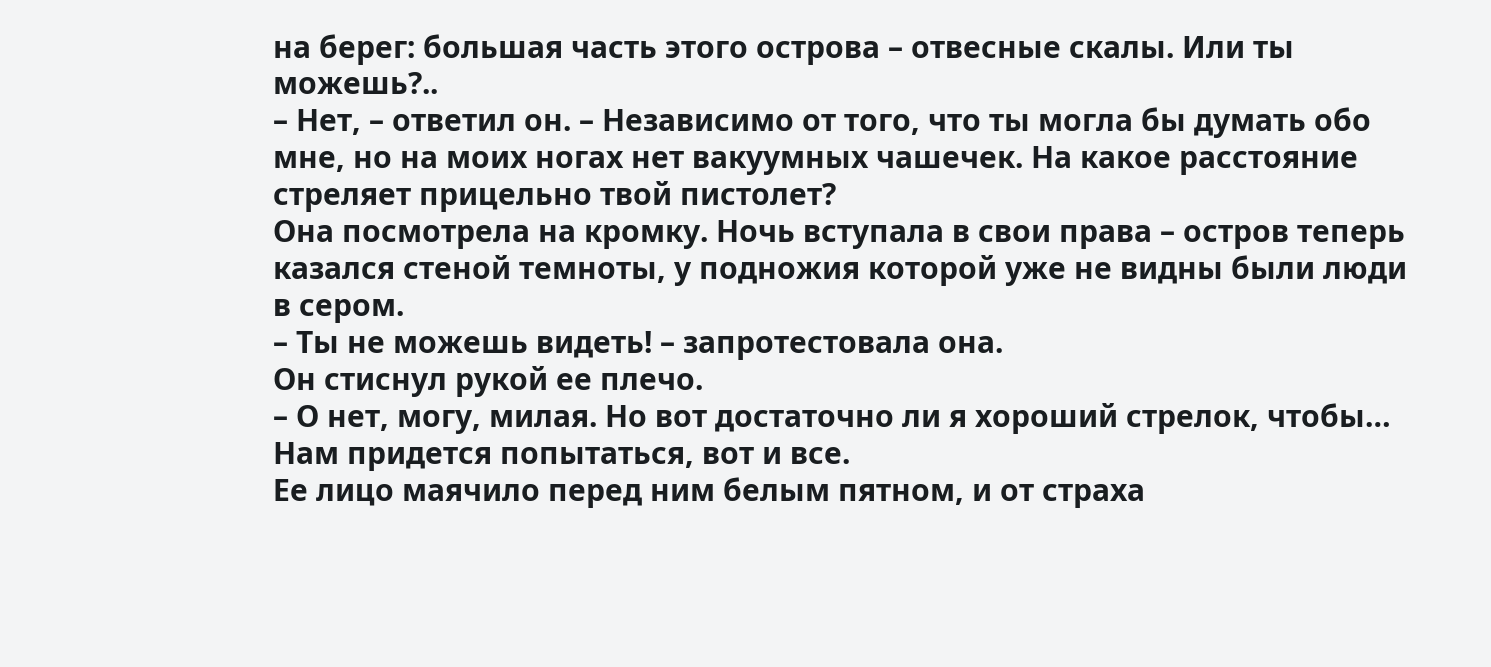на берег: большая часть этого острова – отвесные скалы. Или ты можешь?..
– Нет, – ответил он. – Независимо от того, что ты могла бы думать обо мне, но на моих ногах нет вакуумных чашечек. На какое расстояние стреляет прицельно твой пистолет?
Она посмотрела на кромку. Ночь вступала в свои права – остров теперь казался стеной темноты, у подножия которой уже не видны были люди в сером.
– Ты не можешь видеть! – запротестовала она.
Он стиснул рукой ее плечо.
– О нет, могу, милая. Но вот достаточно ли я хороший стрелок, чтобы… Нам придется попытаться, вот и все.
Ее лицо маячило перед ним белым пятном, и от страха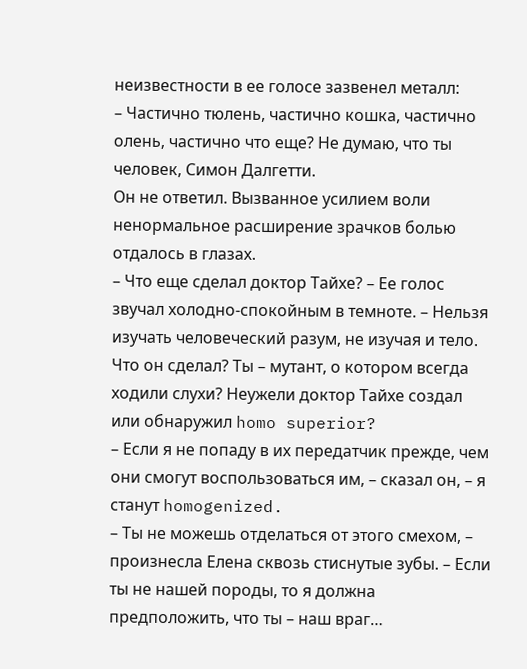неизвестности в ее голосе зазвенел металл:
– Частично тюлень, частично кошка, частично олень, частично что еще? Не думаю, что ты человек, Симон Далгетти.
Он не ответил. Вызванное усилием воли ненормальное расширение зрачков болью отдалось в глазах.
– Что еще сделал доктор Тайхе? – Ее голос звучал холодно-спокойным в темноте. – Нельзя изучать человеческий разум, не изучая и тело. Что он сделал? Ты – мутант, о котором всегда ходили слухи? Неужели доктор Тайхе создал или обнаружил homo superior?
– Если я не попаду в их передатчик прежде, чем они смогут воспользоваться им, – сказал он, – я станут homogenized.
– Ты не можешь отделаться от этого смехом, – произнесла Елена сквозь стиснутые зубы. – Если ты не нашей породы, то я должна предположить, что ты – наш враг…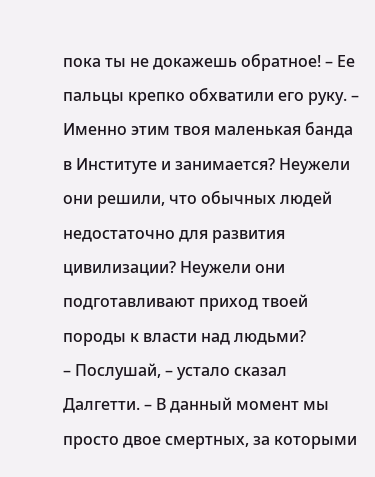пока ты не докажешь обратное! – Ее пальцы крепко обхватили его руку. – Именно этим твоя маленькая банда в Институте и занимается? Неужели они решили, что обычных людей недостаточно для развития цивилизации? Неужели они подготавливают приход твоей породы к власти над людьми?
– Послушай, – устало сказал Далгетти. – В данный момент мы просто двое смертных, за которыми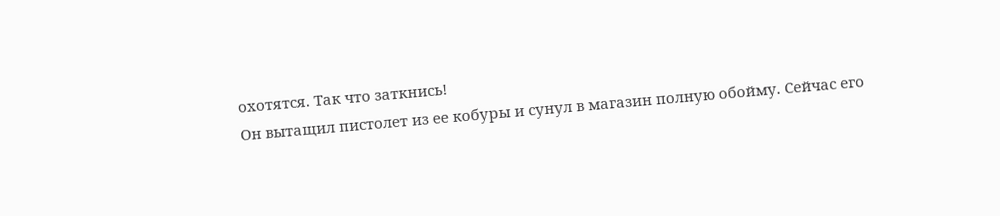охотятся. Так что заткнись!
Он вытащил пистолет из ее кобуры и сунул в магазин полную обойму. Сейчас его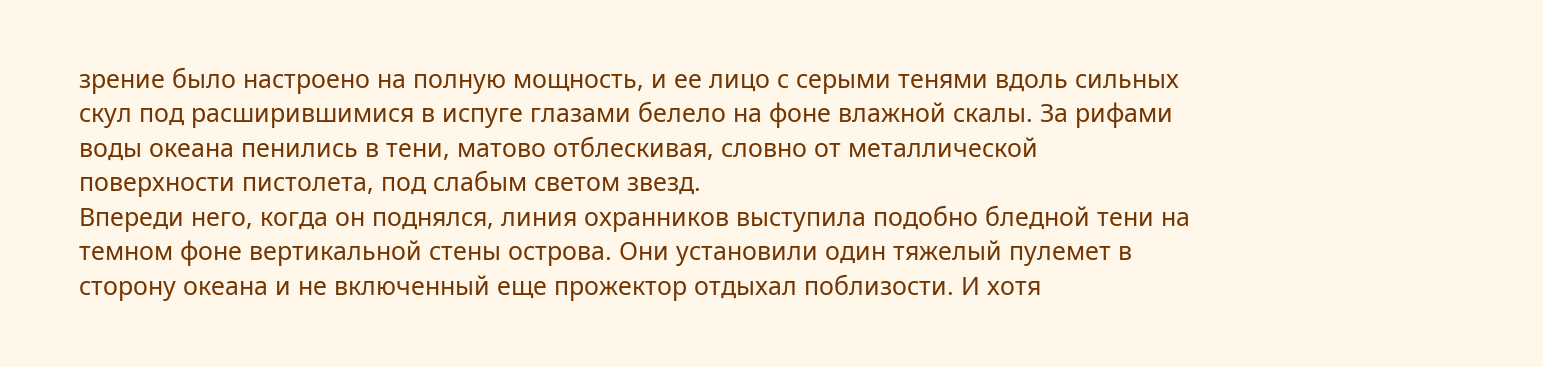зрение было настроено на полную мощность, и ее лицо с серыми тенями вдоль сильных скул под расширившимися в испуге глазами белело на фоне влажной скалы. За рифами воды океана пенились в тени, матово отблескивая, словно от металлической поверхности пистолета, под слабым светом звезд.
Впереди него, когда он поднялся, линия охранников выступила подобно бледной тени на темном фоне вертикальной стены острова. Они установили один тяжелый пулемет в сторону океана и не включенный еще прожектор отдыхал поблизости. И хотя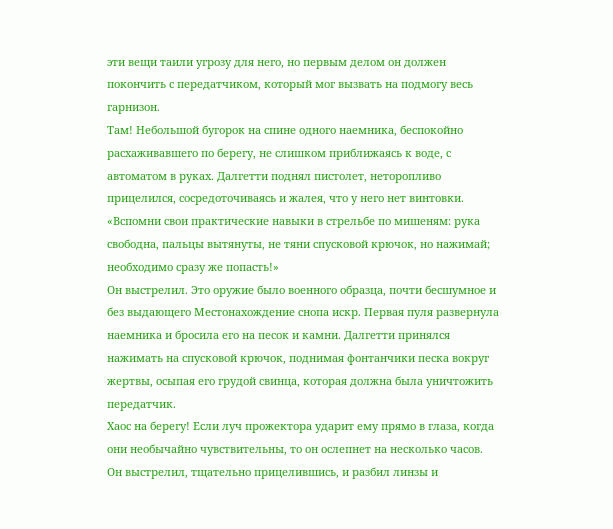эти вещи таили угрозу для него, но первым делом он должен покончить с передатчиком, который мог вызвать на подмогу весь гарнизон.
Там! Небольшой бугорок на спине одного наемника, беспокойно расхаживавшего по берегу, не слишком приближаясь к воде, с автоматом в руках. Далгетти поднял пистолет, неторопливо прицелился, сосредоточиваясь и жалея, что у него нет винтовки. «Вспомни свои практические навыки в стрельбе по мишеням: рука свободна, пальцы вытянуты, не тяни спусковой крючок, но нажимай; необходимо сразу же попасть!»
Он выстрелил. Это оружие было военного образца, почти бесшумное и без выдающего Местонахождение снопа искр. Первая пуля развернула наемника и бросила его на песок и камни. Далгетти принялся нажимать на спусковой крючок, поднимая фонтанчики песка вокруг жертвы, осыпая его грудой свинца, которая должна была уничтожить передатчик.
Хаос на берегу! Если луч прожектора ударит ему прямо в глаза, когда они необычайно чувствительны, то он ослепнет на несколько часов. Он выстрелил, тщательно прицелившись, и разбил линзы и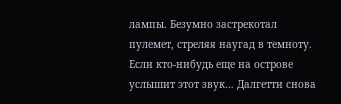лампы. Безумно застрекотал пулемет, стреляя наугад в темноту. Если кто-нибудь еще на острове услышит этот звук… Далгетти снова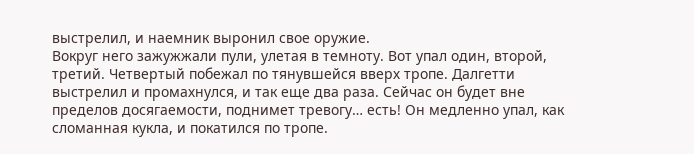выстрелил, и наемник выронил свое оружие.
Вокруг него зажужжали пули, улетая в темноту. Вот упал один, второй, третий. Четвертый побежал по тянувшейся вверх тропе. Далгетти выстрелил и промахнулся, и так еще два раза. Сейчас он будет вне пределов досягаемости, поднимет тревогу… есть! Он медленно упал, как сломанная кукла, и покатился по тропе.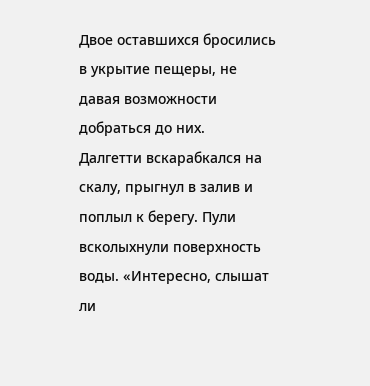Двое оставшихся бросились в укрытие пещеры, не давая возможности добраться до них.
Далгетти вскарабкался на скалу, прыгнул в залив и поплыл к берегу. Пули всколыхнули поверхность воды. «Интересно, слышат ли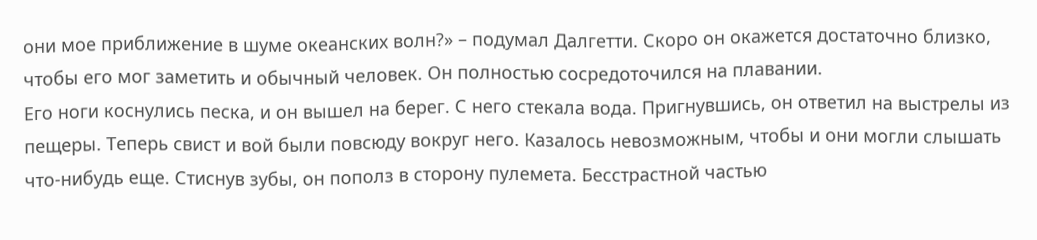они мое приближение в шуме океанских волн?» – подумал Далгетти. Скоро он окажется достаточно близко, чтобы его мог заметить и обычный человек. Он полностью сосредоточился на плавании.
Его ноги коснулись песка, и он вышел на берег. С него стекала вода. Пригнувшись, он ответил на выстрелы из пещеры. Теперь свист и вой были повсюду вокруг него. Казалось невозможным, чтобы и они могли слышать что-нибудь еще. Стиснув зубы, он пополз в сторону пулемета. Бесстрастной частью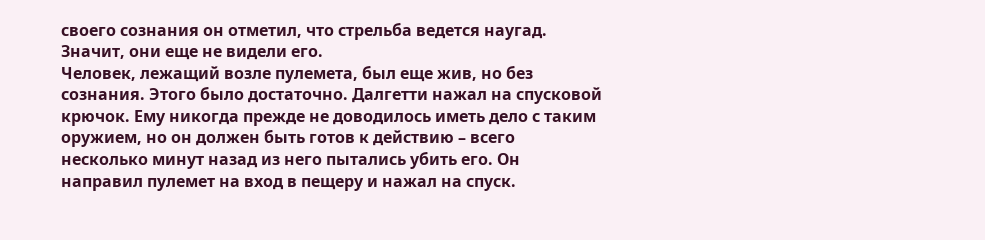своего сознания он отметил, что стрельба ведется наугад. Значит, они еще не видели его.
Человек, лежащий возле пулемета, был еще жив, но без сознания. Этого было достаточно. Далгетти нажал на спусковой крючок. Ему никогда прежде не доводилось иметь дело с таким оружием, но он должен быть готов к действию – всего несколько минут назад из него пытались убить его. Он направил пулемет на вход в пещеру и нажал на спуск.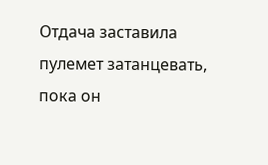Отдача заставила пулемет затанцевать, пока он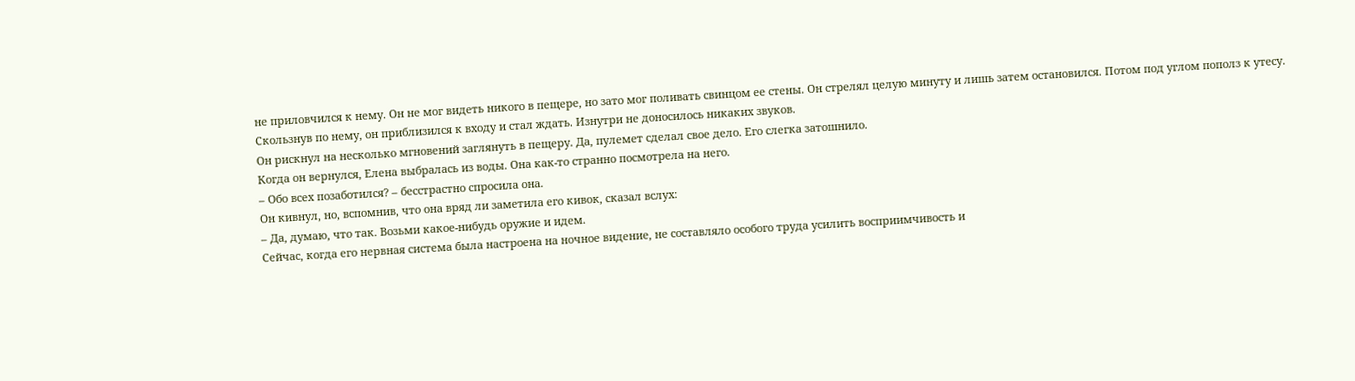не приловчился к нему. Он не мог видеть никого в пещере, но зато мог поливать свинцом ее стены. Он стрелял целую минуту и лишь затем остановился. Потом под углом пополз к утесу. Скользнув по нему, он приблизился к входу и стал ждать. Изнутри не доносилось никаких звуков.
Он рискнул на несколько мгновений заглянуть в пещеру. Да, пулемет сделал свое дело. Его слегка затошнило.
Когда он вернулся, Елена выбралась из воды. Она как-то странно посмотрела на него.
– Обо всех позаботился? – бесстрастно спросила она.
Он кивнул, но, вспомнив, что она вряд ли заметила его кивок, сказал вслух:
– Да, думаю, что так. Возьми какое-нибудь оружие и идем.
Сейчас, когда его нервная система была настроена на ночное видение, не составляло особого труда усилить восприимчивость и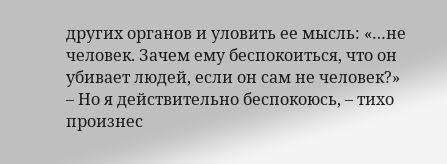других органов и уловить ее мысль: «…не человек. Зачем ему беспокоиться, что он убивает людей, если он сам не человек?»
– Но я действительно беспокоюсь, – тихо произнес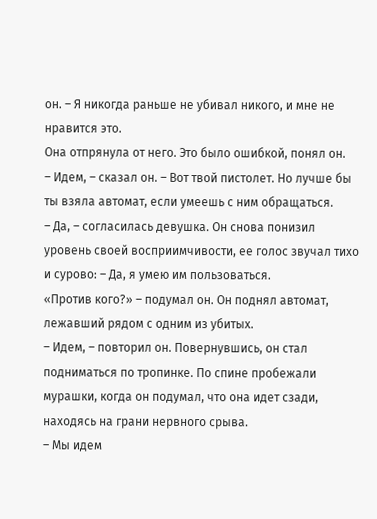он. – Я никогда раньше не убивал никого, и мне не нравится это.
Она отпрянула от него. Это было ошибкой, понял он.
– Идем, – сказал он. – Вот твой пистолет. Но лучше бы ты взяла автомат, если умеешь с ним обращаться.
– Да, – согласилась девушка. Он снова понизил уровень своей восприимчивости, ее голос звучал тихо и сурово: – Да, я умею им пользоваться.
«Против кого?» – подумал он. Он поднял автомат, лежавший рядом с одним из убитых.
– Идем, – повторил он. Повернувшись, он стал подниматься по тропинке. По спине пробежали мурашки, когда он подумал, что она идет сзади, находясь на грани нервного срыва.
– Мы идем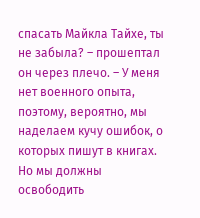спасать Майкла Тайхе, ты не забыла? – прошептал он через плечо. – У меня нет военного опыта, поэтому, вероятно, мы наделаем кучу ошибок, о которых пишут в книгах. Но мы должны освободить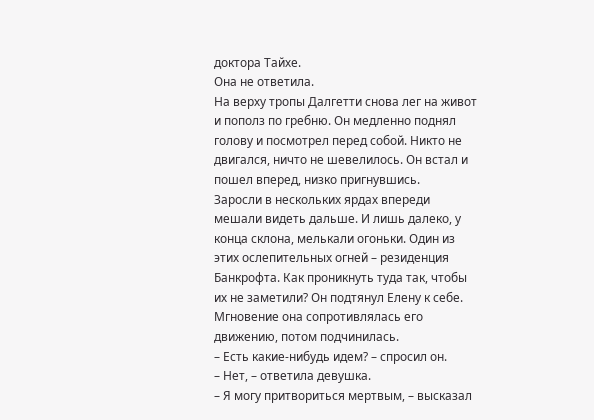доктора Тайхе.
Она не ответила.
На верху тропы Далгетти снова лег на живот и пополз по гребню. Он медленно поднял голову и посмотрел перед собой. Никто не двигался, ничто не шевелилось. Он встал и пошел вперед, низко пригнувшись.
Заросли в нескольких ярдах впереди мешали видеть дальше. И лишь далеко, у конца склона, мелькали огоньки. Один из этих ослепительных огней – резиденция Банкрофта. Как проникнуть туда так, чтобы их не заметили? Он подтянул Елену к себе. Мгновение она сопротивлялась его движению, потом подчинилась.
– Есть какие-нибудь идем? – спросил он.
– Нет, – ответила девушка.
– Я могу притвориться мертвым, – высказал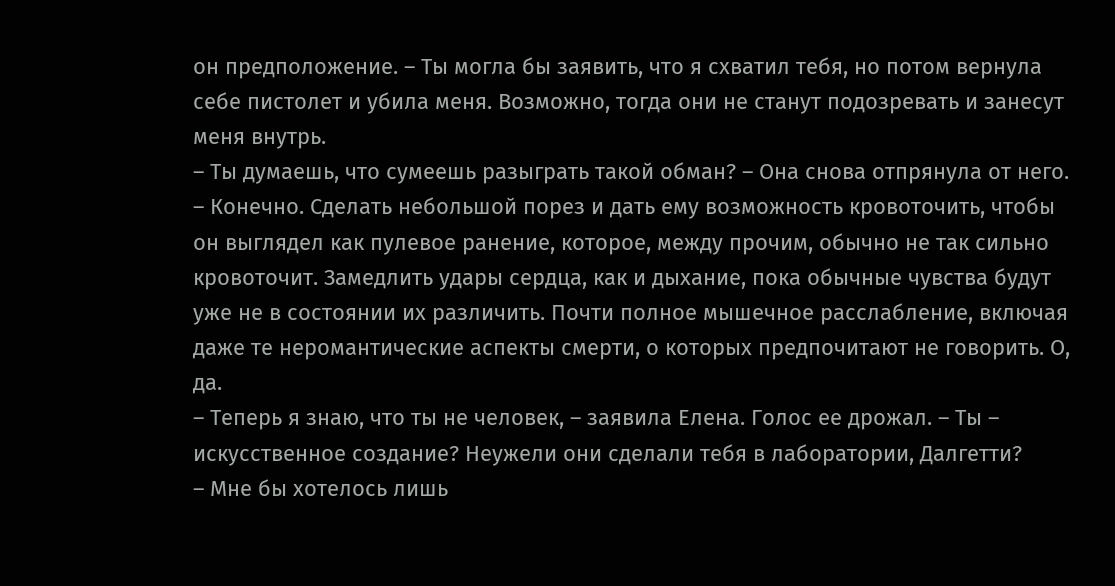он предположение. – Ты могла бы заявить, что я схватил тебя, но потом вернула себе пистолет и убила меня. Возможно, тогда они не станут подозревать и занесут меня внутрь.
– Ты думаешь, что сумеешь разыграть такой обман? – Она снова отпрянула от него.
– Конечно. Сделать небольшой порез и дать ему возможность кровоточить, чтобы он выглядел как пулевое ранение, которое, между прочим, обычно не так сильно кровоточит. Замедлить удары сердца, как и дыхание, пока обычные чувства будут уже не в состоянии их различить. Почти полное мышечное расслабление, включая даже те неромантические аспекты смерти, о которых предпочитают не говорить. О, да.
– Теперь я знаю, что ты не человек, – заявила Елена. Голос ее дрожал. – Ты – искусственное создание? Неужели они сделали тебя в лаборатории, Далгетти?
– Мне бы хотелось лишь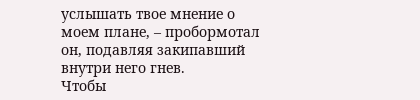услышать твое мнение о моем плане, – пробормотал он, подавляя закипавший внутри него гнев.
Чтобы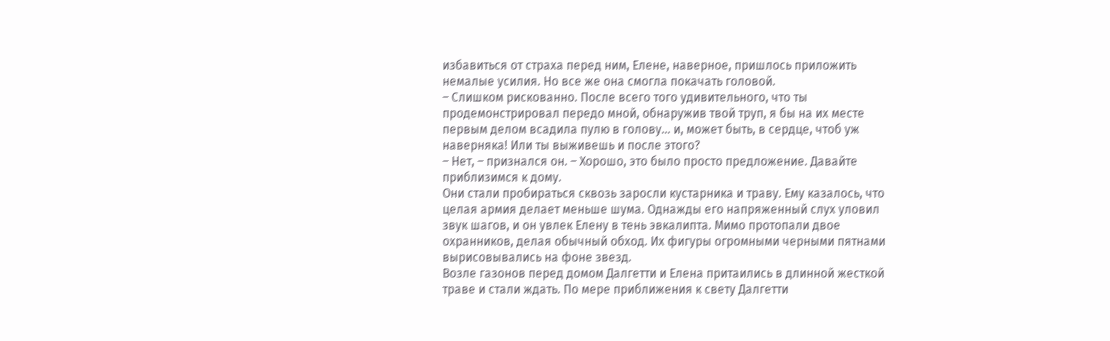избавиться от страха перед ним, Елене, наверное, пришлось приложить немалые усилия. Но все же она смогла покачать головой.
– Слишком рискованно. После всего того удивительного, что ты продемонстрировал передо мной, обнаружив твой труп, я бы на их месте первым делом всадила пулю в голову… и, может быть, в сердце, чтоб уж наверняка! Или ты выживешь и после этого?
– Нет, – признался он. – Хорошо, это было просто предложение. Давайте приблизимся к дому.
Они стали пробираться сквозь заросли кустарника и траву. Ему казалось, что целая армия делает меньше шума. Однажды его напряженный слух уловил звук шагов, и он увлек Елену в тень эвкалипта. Мимо протопали двое охранников, делая обычный обход. Их фигуры огромными черными пятнами вырисовывались на фоне звезд.
Возле газонов перед домом Далгетти и Елена притаились в длинной жесткой траве и стали ждать. По мере приближения к свету Далгетти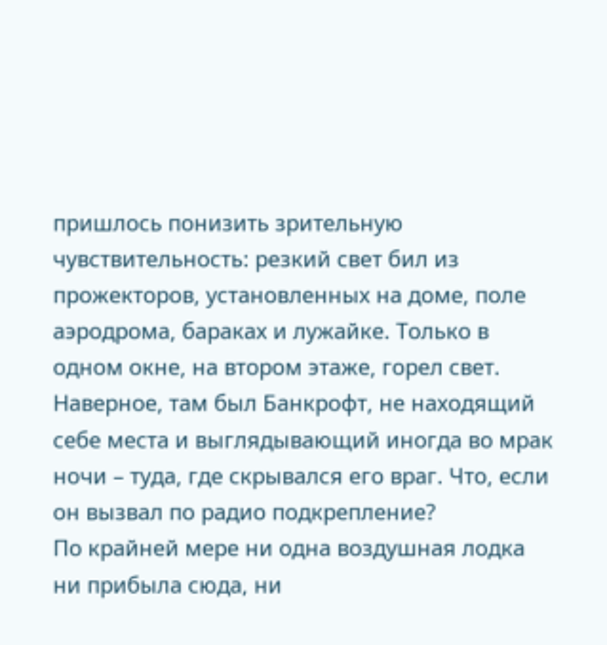пришлось понизить зрительную чувствительность: резкий свет бил из прожекторов, установленных на доме, поле аэродрома, бараках и лужайке. Только в одном окне, на втором этаже, горел свет. Наверное, там был Банкрофт, не находящий себе места и выглядывающий иногда во мрак ночи – туда, где скрывался его враг. Что, если он вызвал по радио подкрепление?
По крайней мере ни одна воздушная лодка ни прибыла сюда, ни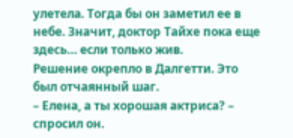улетела. Тогда бы он заметил ее в небе. Значит, доктор Тайхе пока еще здесь… если только жив.
Решение окрепло в Далгетти. Это был отчаянный шаг.
– Елена, а ты хорошая актриса? – спросил он.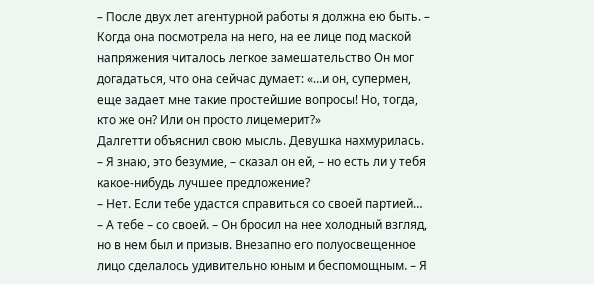– После двух лет агентурной работы я должна ею быть. – Когда она посмотрела на него, на ее лице под маской напряжения читалось легкое замешательство Он мог догадаться, что она сейчас думает: «…и он, супермен, еще задает мне такие простейшие вопросы! Но, тогда, кто же он? Или он просто лицемерит?»
Далгетти объяснил свою мысль. Девушка нахмурилась.
– Я знаю, это безумие, – сказал он ей, – но есть ли у тебя какое-нибудь лучшее предложение?
– Нет. Если тебе удастся справиться со своей партией…
– А тебе – со своей. – Он бросил на нее холодный взгляд, но в нем был и призыв. Внезапно его полуосвещенное лицо сделалось удивительно юным и беспомощным. – Я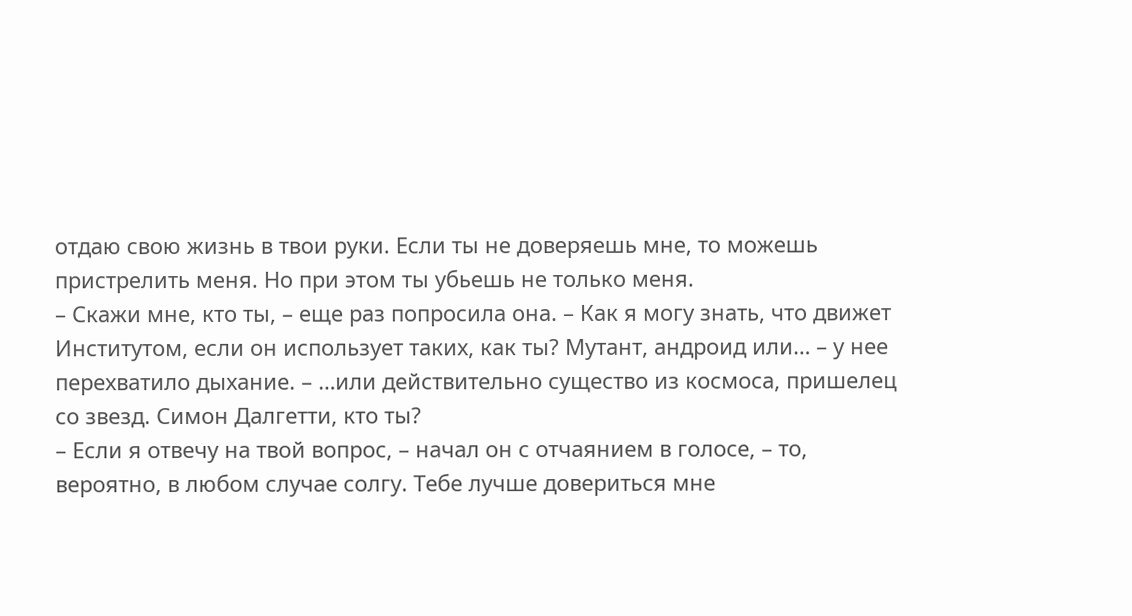отдаю свою жизнь в твои руки. Если ты не доверяешь мне, то можешь пристрелить меня. Но при этом ты убьешь не только меня.
– Скажи мне, кто ты, – еще раз попросила она. – Как я могу знать, что движет Институтом, если он использует таких, как ты? Мутант, андроид или… – у нее перехватило дыхание. – …или действительно существо из космоса, пришелец со звезд. Симон Далгетти, кто ты?
– Если я отвечу на твой вопрос, – начал он с отчаянием в голосе, – то, вероятно, в любом случае солгу. Тебе лучше довериться мне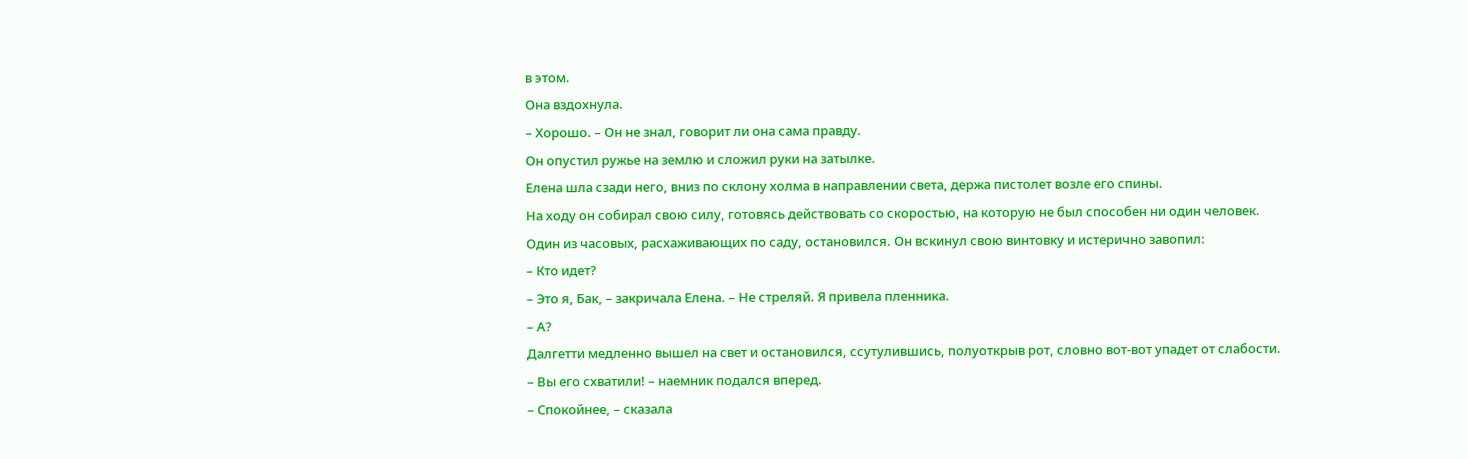в этом.
Она вздохнула.
– Хорошо. – Он не знал, говорит ли она сама правду.
Он опустил ружье на землю и сложил руки на затылке.
Елена шла сзади него, вниз по склону холма в направлении света, держа пистолет возле его спины.
На ходу он собирал свою силу, готовясь действовать со скоростью, на которую не был способен ни один человек.
Один из часовых, расхаживающих по саду, остановился. Он вскинул свою винтовку и истерично завопил:
– Кто идет?
– Это я, Бак, – закричала Елена. – Не стреляй. Я привела пленника.
– А?
Далгетти медленно вышел на свет и остановился, ссутулившись, полуоткрыв рот, словно вот-вот упадет от слабости.
– Вы его схватили! – наемник подался вперед.
– Спокойнее, – сказала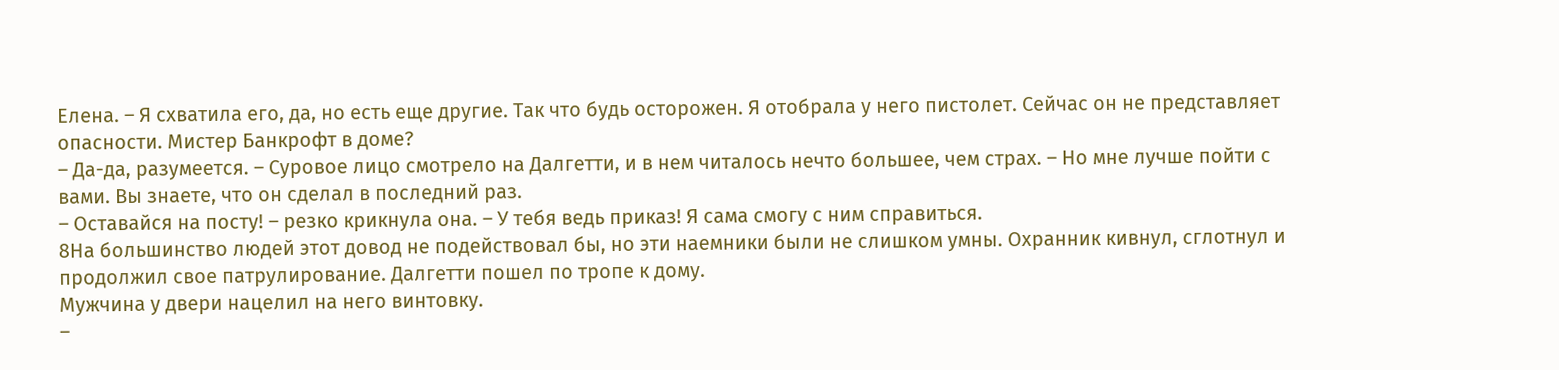Елена. – Я схватила его, да, но есть еще другие. Так что будь осторожен. Я отобрала у него пистолет. Сейчас он не представляет опасности. Мистер Банкрофт в доме?
– Да-да, разумеется. – Суровое лицо смотрело на Далгетти, и в нем читалось нечто большее, чем страх. – Но мне лучше пойти с вами. Вы знаете, что он сделал в последний раз.
– Оставайся на посту! – резко крикнула она. – У тебя ведь приказ! Я сама смогу с ним справиться.
8На большинство людей этот довод не подействовал бы, но эти наемники были не слишком умны. Охранник кивнул, сглотнул и продолжил свое патрулирование. Далгетти пошел по тропе к дому.
Мужчина у двери нацелил на него винтовку.
–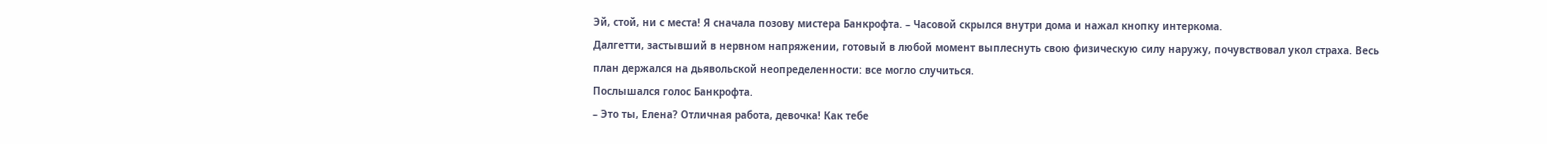Эй, стой, ни с места! Я сначала позову мистера Банкрофта. – Часовой скрылся внутри дома и нажал кнопку интеркома.
Далгетти, застывший в нервном напряжении, готовый в любой момент выплеснуть свою физическую силу наружу, почувствовал укол страха. Весь план держался на дьявольской неопределенности: все могло случиться.
Послышался голос Банкрофта.
– Это ты, Елена? Отличная работа, девочка! Как тебе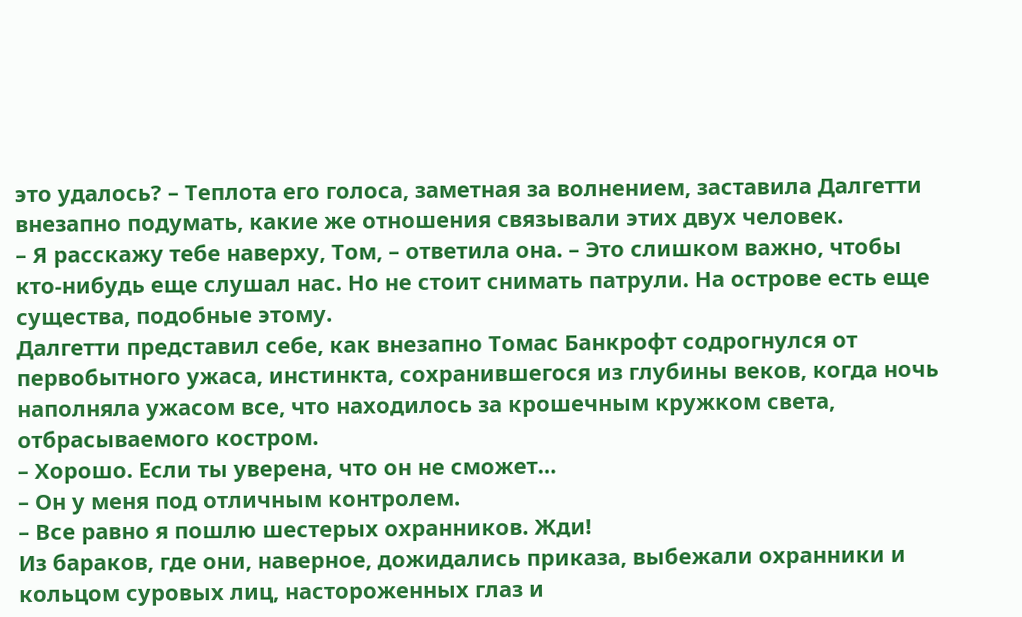это удалось? – Теплота его голоса, заметная за волнением, заставила Далгетти внезапно подумать, какие же отношения связывали этих двух человек.
– Я расскажу тебе наверху, Том, – ответила она. – Это слишком важно, чтобы кто-нибудь еще слушал нас. Но не стоит снимать патрули. На острове есть еще существа, подобные этому.
Далгетти представил себе, как внезапно Томас Банкрофт содрогнулся от первобытного ужаса, инстинкта, сохранившегося из глубины веков, когда ночь наполняла ужасом все, что находилось за крошечным кружком света, отбрасываемого костром.
– Хорошо. Если ты уверена, что он не сможет…
– Он у меня под отличным контролем.
– Все равно я пошлю шестерых охранников. Жди!
Из бараков, где они, наверное, дожидались приказа, выбежали охранники и кольцом суровых лиц, настороженных глаз и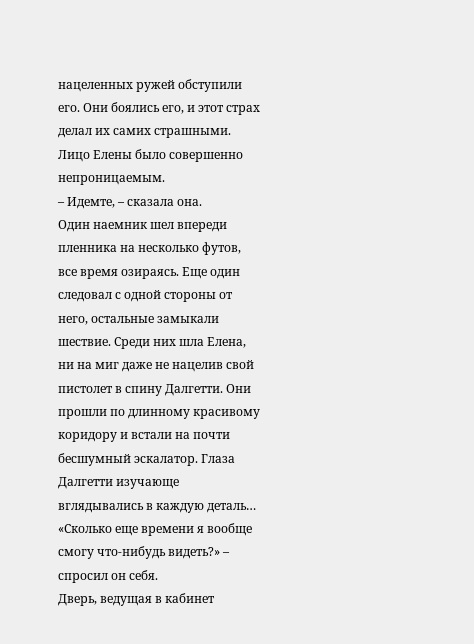нацеленных ружей обступили его. Они боялись его, и этот страх делал их самих страшными. Лицо Елены было совершенно непроницаемым.
– Идемте, – сказала она.
Один наемник шел впереди пленника на несколько футов, все время озираясь. Еще один следовал с одной стороны от него, остальные замыкали шествие. Среди них шла Елена, ни на миг даже не нацелив свой пистолет в спину Далгетти. Они прошли по длинному красивому коридору и встали на почти бесшумный эскалатор. Глаза Далгетти изучающе вглядывались в каждую деталь… «Сколько еще времени я вообще смогу что-нибудь видеть?» – спросил он себя.
Дверь, ведущая в кабинет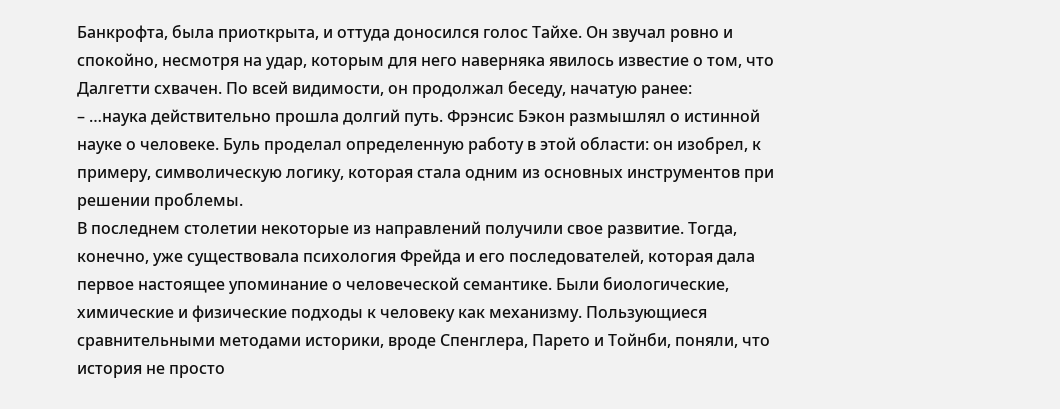Банкрофта, была приоткрыта, и оттуда доносился голос Тайхе. Он звучал ровно и спокойно, несмотря на удар, которым для него наверняка явилось известие о том, что Далгетти схвачен. По всей видимости, он продолжал беседу, начатую ранее:
– …наука действительно прошла долгий путь. Фрэнсис Бэкон размышлял о истинной науке о человеке. Буль проделал определенную работу в этой области: он изобрел, к примеру, символическую логику, которая стала одним из основных инструментов при решении проблемы.
В последнем столетии некоторые из направлений получили свое развитие. Тогда, конечно, уже существовала психология Фрейда и его последователей, которая дала первое настоящее упоминание о человеческой семантике. Были биологические, химические и физические подходы к человеку как механизму. Пользующиеся сравнительными методами историки, вроде Спенглера, Парето и Тойнби, поняли, что история не просто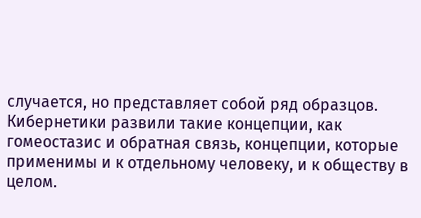случается, но представляет собой ряд образцов.
Кибернетики развили такие концепции, как гомеостазис и обратная связь, концепции, которые применимы и к отдельному человеку, и к обществу в целом.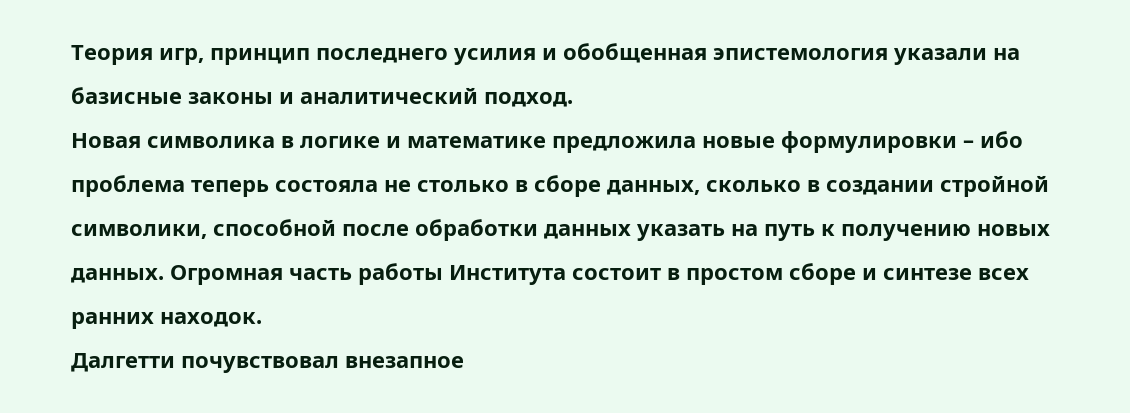Теория игр, принцип последнего усилия и обобщенная эпистемология указали на базисные законы и аналитический подход.
Новая символика в логике и математике предложила новые формулировки – ибо проблема теперь состояла не столько в сборе данных, сколько в создании стройной символики, способной после обработки данных указать на путь к получению новых данных. Огромная часть работы Института состоит в простом сборе и синтезе всех ранних находок.
Далгетти почувствовал внезапное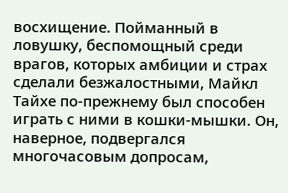восхищение. Пойманный в ловушку, беспомощный среди врагов, которых амбиции и страх сделали безжалостными, Майкл Тайхе по-прежнему был способен играть с ними в кошки-мышки. Он, наверное, подвергался многочасовым допросам,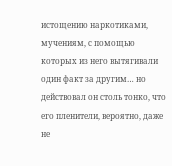истощению наркотиками, мучениям, с помощью которых из него вытягивали один факт за другим… но действовал он столь тонко, что его пленители, вероятно, даже не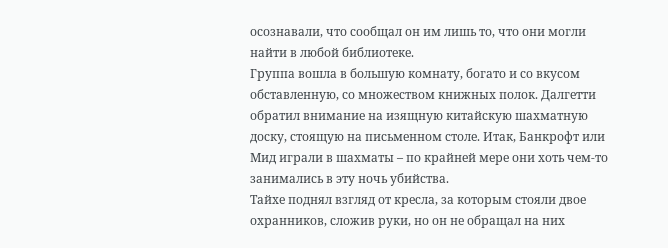осознавали, что сообщал он им лишь то, что они могли найти в любой библиотеке.
Группа вошла в большую комнату, богато и со вкусом обставленную, со множеством книжных полок. Далгетти обратил внимание на изящную китайскую шахматную доску, стоящую на письменном столе. Итак, Банкрофт или Мид играли в шахматы – по крайней мере они хоть чем-то занимались в эту ночь убийства.
Тайхе поднял взгляд от кресла, за которым стояли двое охранников, сложив руки, но он не обращал на них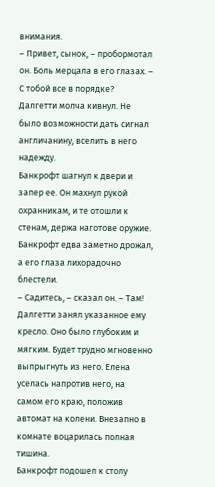внимания.
– Привет, сынок, – пробормотал он. Боль мерцала в его глазах. – С тобой все в порядке?
Далгетти молча кивнул. Не было возможности дать сигнал англичанину, вселить в него надежду.
Банкрофт шагнул к двери и запер ее. Он махнул рукой охранникам, и те отошли к стенам, держа наготове оружие. Банкрофт едва заметно дрожал, а его глаза лихорадочно блестели.
– Садитесь, – сказал он. – Там!
Далгетти занял указанное ему кресло. Оно было глубоким и мягким. Будет трудно мгновенно выпрыгнуть из него. Елена уселась напротив него, на самом его краю, положив автомат на колени. Внезапно в комнате воцарилась полная тишина.
Банкрофт подошел к столу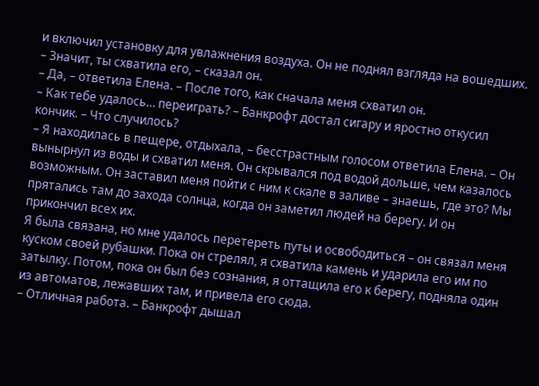и включил установку для увлажнения воздуха. Он не поднял взгляда на вошедших.
– Значит, ты схватила его, – сказал он.
– Да, – ответила Елена. – После того, как сначала меня схватил он.
– Как тебе удалось… переиграть? – Банкрофт достал сигару и яростно откусил кончик. – Что случилось?
– Я находилась в пещере, отдыхала, – бесстрастным голосом ответила Елена. – Он вынырнул из воды и схватил меня. Он скрывался под водой дольше, чем казалось возможным. Он заставил меня пойти с ним к скале в заливе – знаешь, где это? Мы прятались там до захода солнца, когда он заметил людей на берегу. И он прикончил всех их.
Я была связана, но мне удалось перетереть путы и освободиться – он связал меня куском своей рубашки. Пока он стрелял, я схватила камень и ударила его им по затылку. Потом, пока он был без сознания, я оттащила его к берегу, подняла один из автоматов, лежавших там, и привела его сюда.
– Отличная работа. – Банкрофт дышал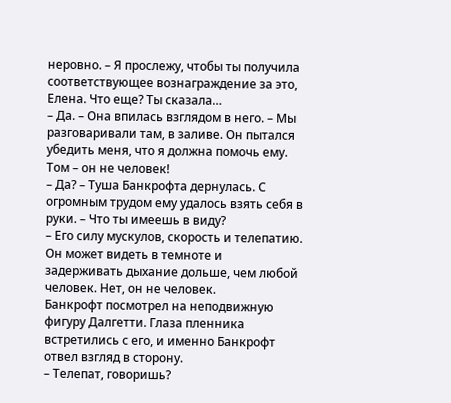неровно. – Я прослежу, чтобы ты получила соответствующее вознаграждение за это, Елена. Что еще? Ты сказала…
– Да. – Она впилась взглядом в него. – Мы разговаривали там, в заливе. Он пытался убедить меня, что я должна помочь ему. Том – он не человек!
– Да? – Туша Банкрофта дернулась. С огромным трудом ему удалось взять себя в руки. – Что ты имеешь в виду?
– Его силу мускулов, скорость и телепатию. Он может видеть в темноте и задерживать дыхание дольше, чем любой человек. Нет, он не человек.
Банкрофт посмотрел на неподвижную фигуру Далгетти. Глаза пленника встретились с его, и именно Банкрофт отвел взгляд в сторону.
– Телепат, говоришь?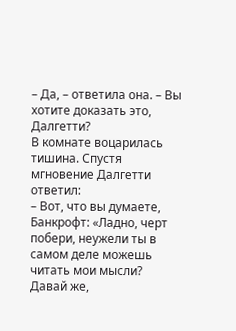– Да, – ответила она. – Вы хотите доказать это, Далгетти?
В комнате воцарилась тишина. Спустя мгновение Далгетти ответил:
– Вот, что вы думаете, Банкрофт: «Ладно, черт побери, неужели ты в самом деле можешь читать мои мысли? Давай же,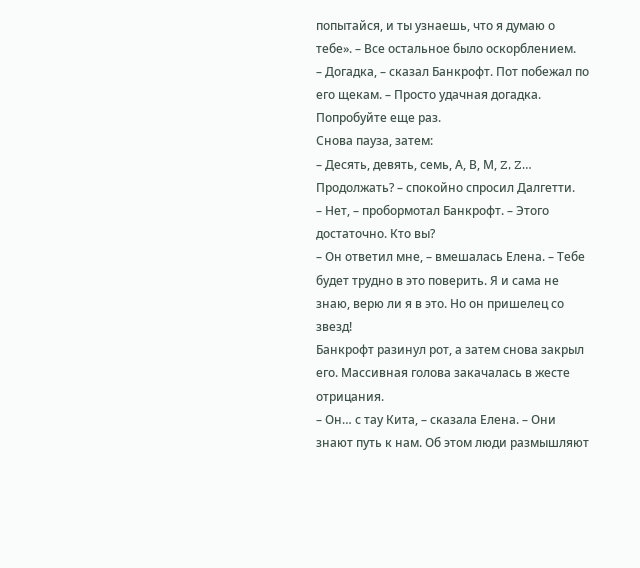попытайся, и ты узнаешь, что я думаю о тебе». – Все остальное было оскорблением.
– Догадка, – сказал Банкрофт. Пот побежал по его щекам. – Просто удачная догадка. Попробуйте еще раз.
Снова пауза, затем:
– Десять, девять, семь, А, В, М, Z, Z… Продолжать? – спокойно спросил Далгетти.
– Нет, – пробормотал Банкрофт. – Этого достаточно. Кто вы?
– Он ответил мне, – вмешалась Елена. – Тебе будет трудно в это поверить. Я и сама не знаю, верю ли я в это. Но он пришелец со звезд!
Банкрофт разинул рот, а затем снова закрыл его. Массивная голова закачалась в жесте отрицания.
– Он… с тау Кита, – сказала Елена. – Они знают путь к нам. Об этом люди размышляют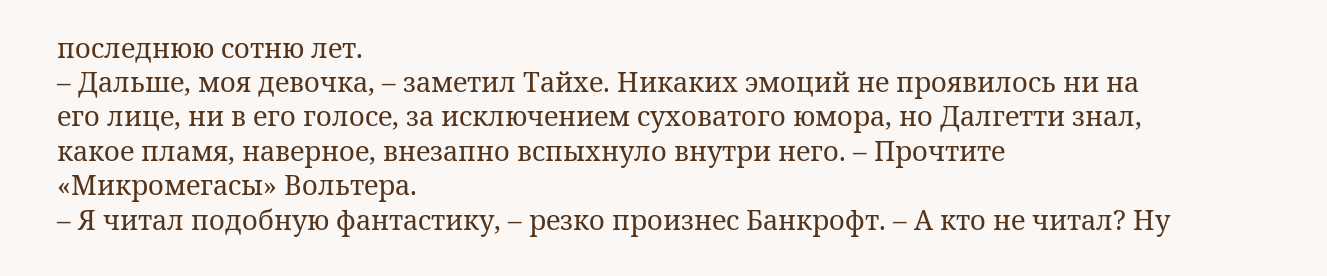последнюю сотню лет.
– Дальше, моя девочка, – заметил Тайхе. Никаких эмоций не проявилось ни на его лице, ни в его голосе, за исключением суховатого юмора, но Далгетти знал, какое пламя, наверное, внезапно вспыхнуло внутри него. – Прочтите «Микромегасы» Вольтера.
– Я читал подобную фантастику, – резко произнес Банкрофт. – А кто не читал? Ну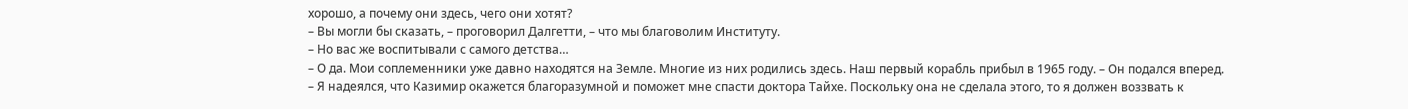хорошо, а почему они здесь, чего они хотят?
– Вы могли бы сказать, – проговорил Далгетти, – что мы благоволим Институту.
– Но вас же воспитывали с самого детства…
– О да. Мои соплеменники уже давно находятся на Земле. Многие из них родились здесь. Наш первый корабль прибыл в 1965 году. – Он подался вперед. – Я надеялся, что Казимир окажется благоразумной и поможет мне спасти доктора Тайхе. Поскольку она не сделала этого, то я должен воззвать к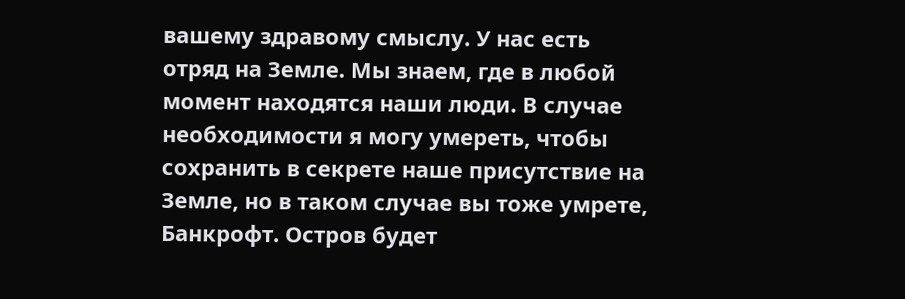вашему здравому смыслу. У нас есть отряд на Земле. Мы знаем, где в любой момент находятся наши люди. В случае необходимости я могу умереть, чтобы сохранить в секрете наше присутствие на Земле, но в таком случае вы тоже умрете, Банкрофт. Остров будет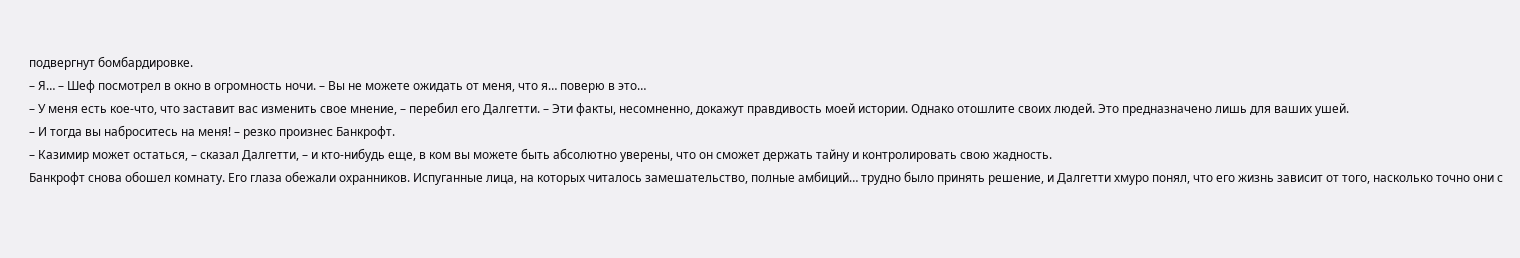подвергнут бомбардировке.
– Я… – Шеф посмотрел в окно в огромность ночи. – Вы не можете ожидать от меня, что я… поверю в это…
– У меня есть кое-что, что заставит вас изменить свое мнение, – перебил его Далгетти. – Эти факты, несомненно, докажут правдивость моей истории. Однако отошлите своих людей. Это предназначено лишь для ваших ушей.
– И тогда вы наброситесь на меня! – резко произнес Банкрофт.
– Казимир может остаться, – сказал Далгетти, – и кто-нибудь еще, в ком вы можете быть абсолютно уверены, что он сможет держать тайну и контролировать свою жадность.
Банкрофт снова обошел комнату. Его глаза обежали охранников. Испуганные лица, на которых читалось замешательство, полные амбиций… трудно было принять решение, и Далгетти хмуро понял, что его жизнь зависит от того, насколько точно они с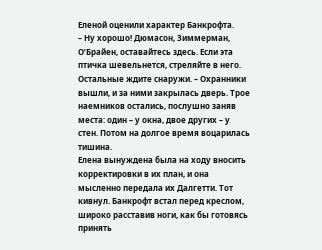Еленой оценили характер Банкрофта.
– Ну хорошо! Дюмасон, Зиммерман, О’Брайен, оставайтесь здесь. Если эта птичка шевельнется, стреляйте в него. Остальные ждите снаружи. – Охранники вышли, и за ними закрылась дверь. Трое наемников остались, послушно заняв места: один – у окна, двое других – у стен. Потом на долгое время воцарилась тишина.
Елена вынуждена была на ходу вносить корректировки в их план, и она мысленно передала их Далгетти. Тот кивнул. Банкрофт встал перед креслом, широко расставив ноги, как бы готовясь принять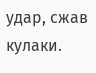удар, сжав кулаки.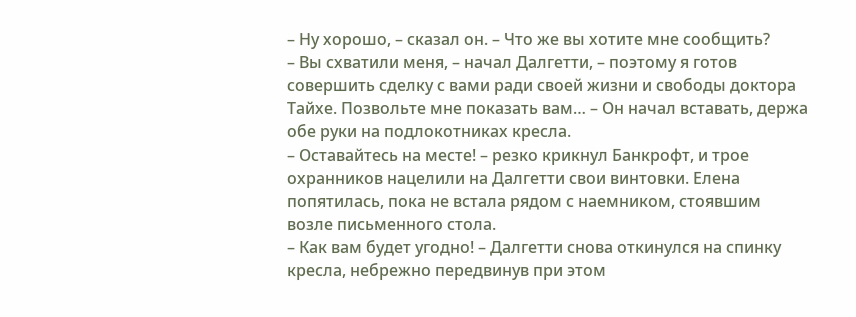– Ну хорошо, – сказал он. – Что же вы хотите мне сообщить?
– Вы схватили меня, – начал Далгетти, – поэтому я готов совершить сделку с вами ради своей жизни и свободы доктора Тайхе. Позвольте мне показать вам… – Он начал вставать, держа обе руки на подлокотниках кресла.
– Оставайтесь на месте! – резко крикнул Банкрофт, и трое охранников нацелили на Далгетти свои винтовки. Елена попятилась, пока не встала рядом с наемником, стоявшим возле письменного стола.
– Как вам будет угодно! – Далгетти снова откинулся на спинку кресла, небрежно передвинув при этом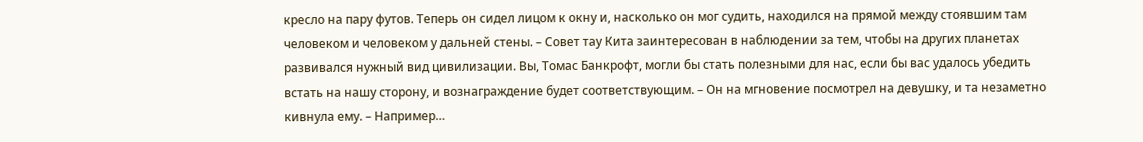кресло на пару футов. Теперь он сидел лицом к окну и, насколько он мог судить, находился на прямой между стоявшим там человеком и человеком у дальней стены. – Совет тау Кита заинтересован в наблюдении за тем, чтобы на других планетах развивался нужный вид цивилизации. Вы, Томас Банкрофт, могли бы стать полезными для нас, если бы вас удалось убедить встать на нашу сторону, и вознаграждение будет соответствующим. – Он на мгновение посмотрел на девушку, и та незаметно кивнула ему. – Например…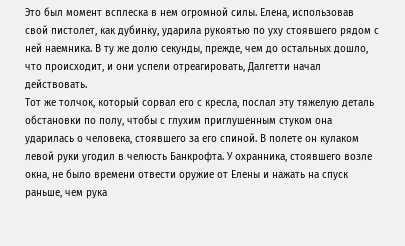Это был момент всплеска в нем огромной силы. Елена, использовав свой пистолет, как дубинку, ударила рукоятью по уху стоявшего рядом с ней наемника. В ту же долю секунды, прежде, чем до остальных дошло, что происходит, и они успели отреагировать, Далгетти начал действовать.
Тот же толчок, который сорвал его с кресла, послал эту тяжелую деталь обстановки по полу, чтобы с глухим приглушенным стуком она ударилась о человека, стоявшего за его спиной. В полете он кулаком левой руки угодил в челюсть Банкрофта. У охранника, стоявшего возле окна, не было времени отвести оружие от Елены и нажать на спуск раньше, чем рука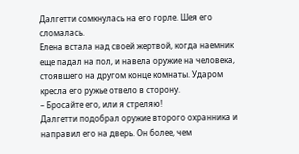Далгетти сомкнулась на его горле. Шея его сломалась.
Елена встала над своей жертвой, когда наемник еще падал на пол, и навела оружие на человека, стоявшего на другом конце комнаты. Ударом кресла его ружье отвело в сторону.
– Бросайте его, или я стреляю!
Далгетти подобрал оружие второго охранника и направил его на дверь. Он более, чем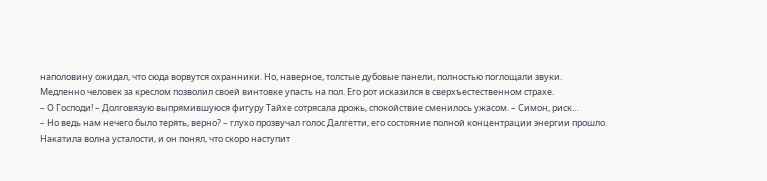наполовину ожидал, что сюда ворвутся охранники. Но, наверное, толстые дубовые панели, полностью поглощали звуки.
Медленно человек за креслом позволил своей винтовке упасть на пол. Его рот исказился в сверхъестественном страхе.
– О Господи! – Долговязую выпрямившуюся фигуру Тайхе сотрясала дрожь, спокойствие сменилось ужасом. – Симон, риск…
– Но ведь нам нечего было терять, верно? – глухо прозвучал голос Далгетти, его состояние полной концентрации энергии прошло. Накатила волна усталости, и он понял, что скоро наступит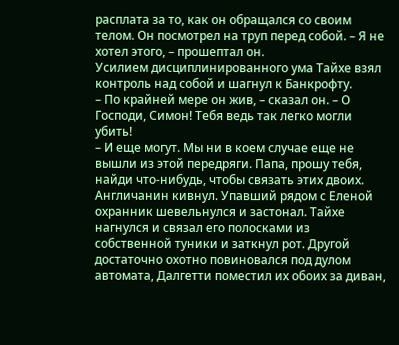расплата за то, как он обращался со своим телом. Он посмотрел на труп перед собой. – Я не хотел этого, – прошептал он.
Усилием дисциплинированного ума Тайхе взял контроль над собой и шагнул к Банкрофту.
– По крайней мере он жив, – сказал он. – О Господи, Симон! Тебя ведь так легко могли убить!
– И еще могут. Мы ни в коем случае еще не вышли из этой передряги. Папа, прошу тебя, найди что-нибудь, чтобы связать этих двоих.
Англичанин кивнул. Упавший рядом с Еленой охранник шевельнулся и застонал. Тайхе нагнулся и связал его полосками из собственной туники и заткнул рот. Другой достаточно охотно повиновался под дулом автомата, Далгетти поместил их обоих за диван,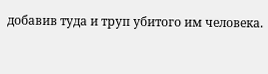добавив туда и труп убитого им человека.